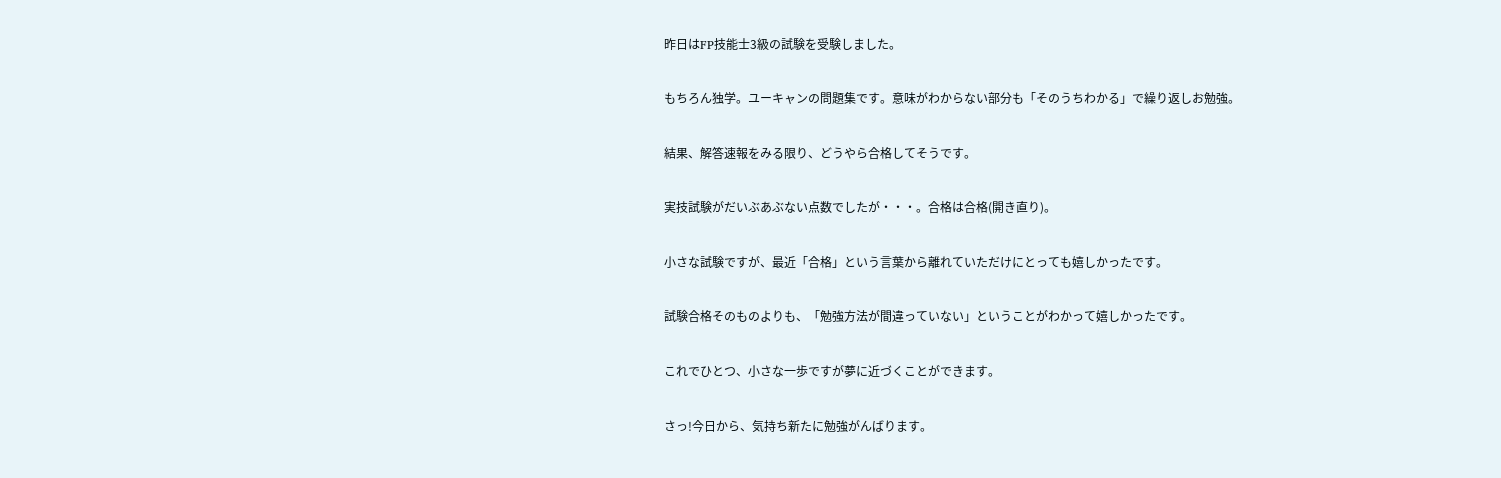昨日はFP技能士3級の試験を受験しました。


もちろん独学。ユーキャンの問題集です。意味がわからない部分も「そのうちわかる」で繰り返しお勉強。


結果、解答速報をみる限り、どうやら合格してそうです。


実技試験がだいぶあぶない点数でしたが・・・。合格は合格(開き直り)。


小さな試験ですが、最近「合格」という言葉から離れていただけにとっても嬉しかったです。


試験合格そのものよりも、「勉強方法が間違っていない」ということがわかって嬉しかったです。


これでひとつ、小さな一歩ですが夢に近づくことができます。


さっ!今日から、気持ち新たに勉強がんばります。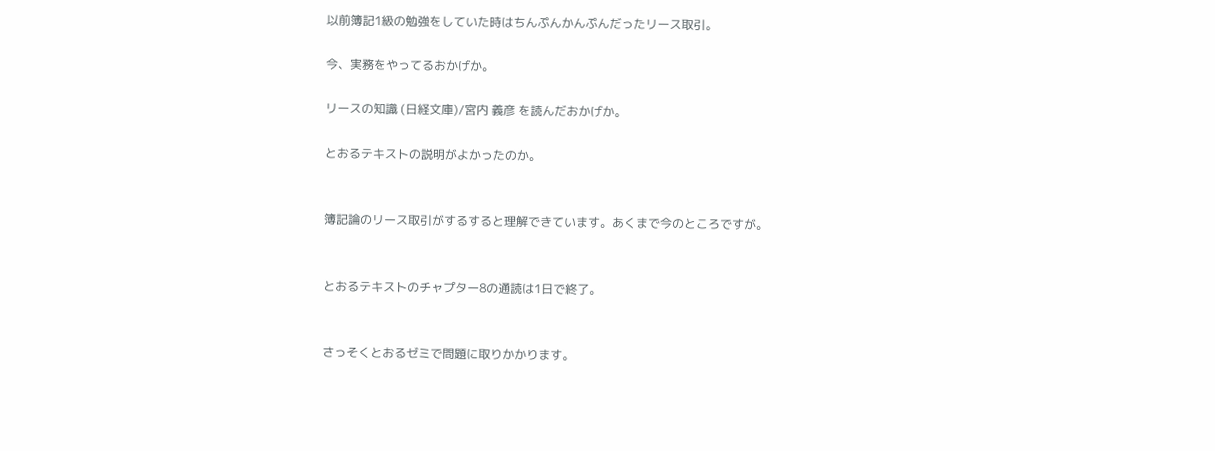以前簿記1級の勉強をしていた時はちんぷんかんぷんだったリース取引。

今、実務をやってるおかげか。

リースの知識 (日経文庫)/宮内 義彦 を読んだおかげか。

とおるテキストの説明がよかったのか。


簿記論のリース取引がするすると理解できています。あくまで今のところですが。


とおるテキストのチャプター8の通読は1日で終了。


さっそくとおるゼミで問題に取りかかります。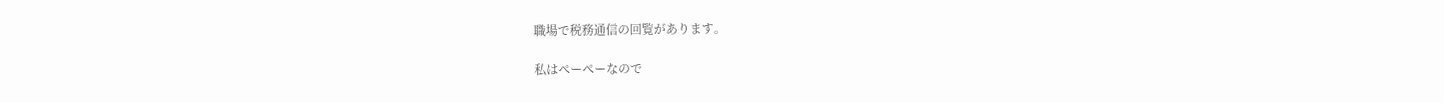職場で税務通信の回覧があります。

私はぺーぺーなので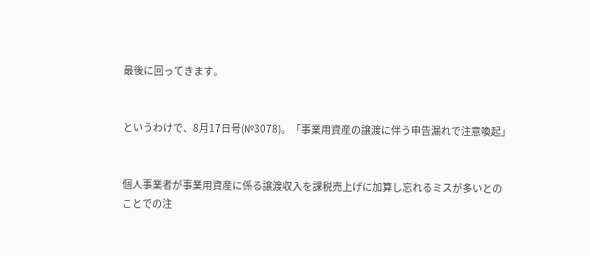最後に回ってきます。


というわけで、8月17日号(№3078)。「事業用資産の譲渡に伴う申告漏れで注意喚起」


個人事業者が事業用資産に係る譲渡収入を課税売上げに加算し忘れるミスが多いとのことでの注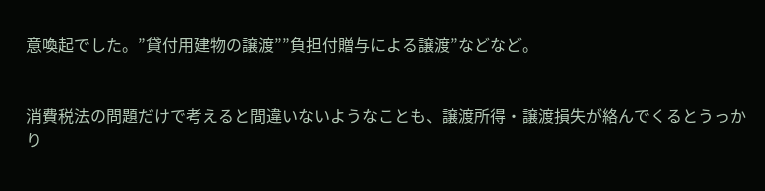意喚起でした。”貸付用建物の譲渡””負担付贈与による譲渡”などなど。


消費税法の問題だけで考えると間違いないようなことも、譲渡所得・譲渡損失が絡んでくるとうっかり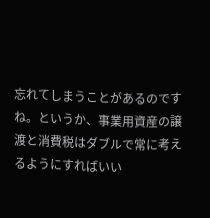忘れてしまうことがあるのですね。というか、事業用資産の譲渡と消費税はダブルで常に考えるようにすればいい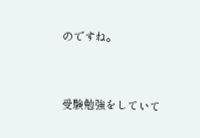のですね。


受験勉強をしていて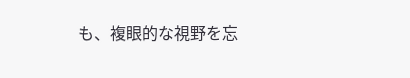も、複眼的な視野を忘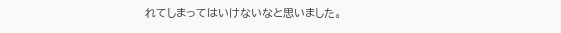れてしまってはいけないなと思いました。